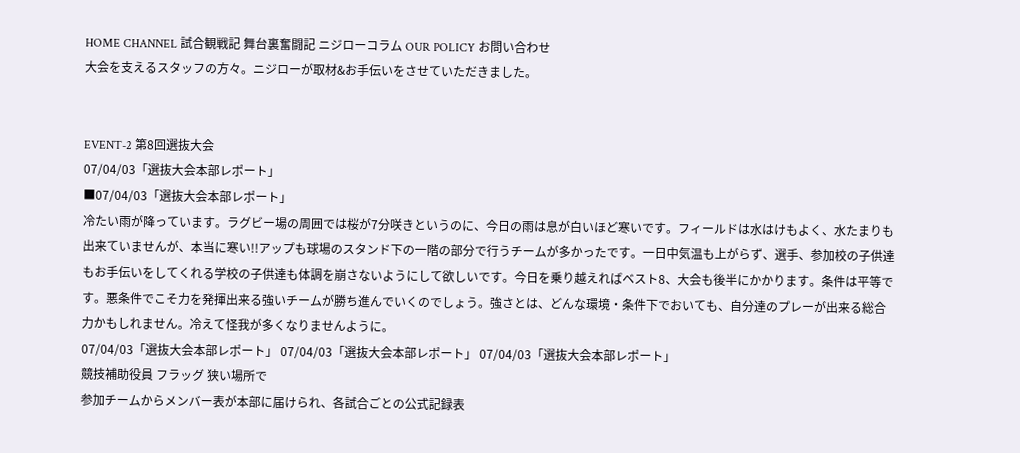HOME CHANNEL 試合観戦記 舞台裏奮闘記 ニジローコラム OUR POLICY お問い合わせ
大会を支えるスタッフの方々。ニジローが取材&お手伝いをさせていただきました。


EVENT-2 第8回選抜大会
07/04/03「選抜大会本部レポート」
■07/04/03「選抜大会本部レポート」
冷たい雨が降っています。ラグビー場の周囲では桜が7分咲きというのに、今日の雨は息が白いほど寒いです。フィールドは水はけもよく、水たまりも出来ていませんが、本当に寒い!!アップも球場のスタンド下の一階の部分で行うチームが多かったです。一日中気温も上がらず、選手、参加校の子供達もお手伝いをしてくれる学校の子供達も体調を崩さないようにして欲しいです。今日を乗り越えればベスト8、大会も後半にかかります。条件は平等です。悪条件でこそ力を発揮出来る強いチームが勝ち進んでいくのでしょう。強さとは、どんな環境・条件下でおいても、自分達のプレーが出来る総合力かもしれません。冷えて怪我が多くなりませんように。
07/04/03「選抜大会本部レポート」 07/04/03「選抜大会本部レポート」 07/04/03「選抜大会本部レポート」
競技補助役員 フラッグ 狭い場所で
参加チームからメンバー表が本部に届けられ、各試合ごとの公式記録表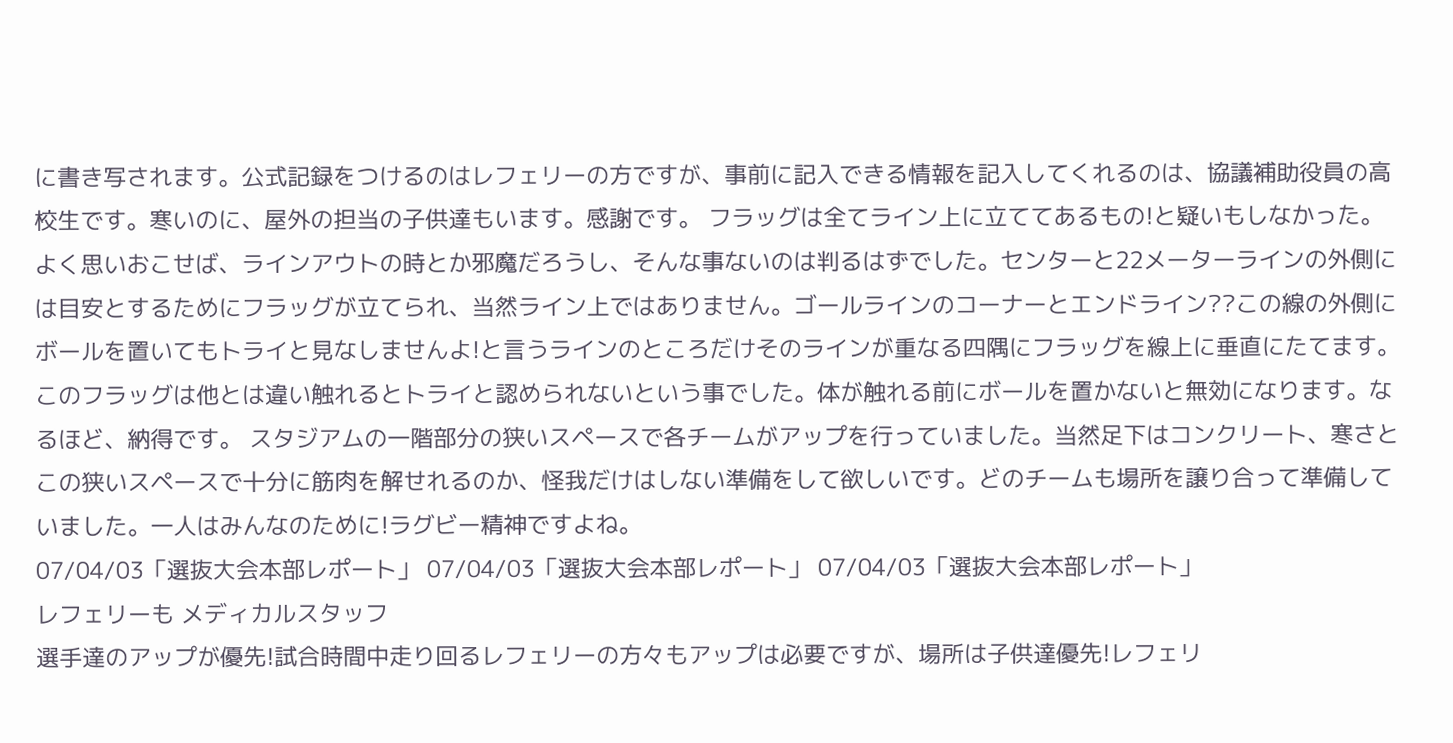に書き写されます。公式記録をつけるのはレフェリーの方ですが、事前に記入できる情報を記入してくれるのは、協議補助役員の高校生です。寒いのに、屋外の担当の子供達もいます。感謝です。 フラッグは全てライン上に立ててあるもの!と疑いもしなかった。よく思いおこせば、ラインアウトの時とか邪魔だろうし、そんな事ないのは判るはずでした。センターと22メーターラインの外側には目安とするためにフラッグが立てられ、当然ライン上ではありません。ゴールラインのコーナーとエンドライン??この線の外側にボールを置いてもトライと見なしませんよ!と言うラインのところだけそのラインが重なる四隅にフラッグを線上に垂直にたてます。このフラッグは他とは違い触れるとトライと認められないという事でした。体が触れる前にボールを置かないと無効になります。なるほど、納得です。 スタジアムの一階部分の狭いスペースで各チームがアップを行っていました。当然足下はコンクリート、寒さとこの狭いスペースで十分に筋肉を解せれるのか、怪我だけはしない準備をして欲しいです。どのチームも場所を譲り合って準備していました。一人はみんなのために!ラグビー精神ですよね。
07/04/03「選抜大会本部レポート」 07/04/03「選抜大会本部レポート」 07/04/03「選抜大会本部レポート」
レフェリーも メディカルスタッフ
選手達のアップが優先!試合時間中走り回るレフェリーの方々もアップは必要ですが、場所は子供達優先!レフェリ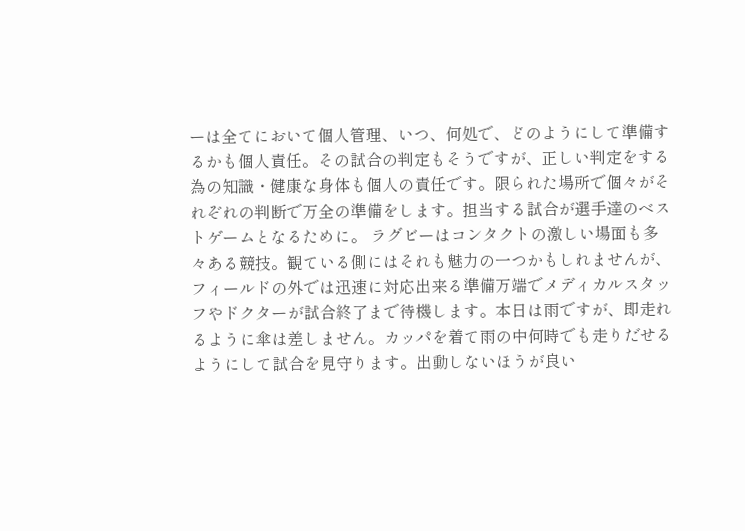ーは全てにおいて個人管理、いつ、何処で、どのようにして準備するかも個人責任。その試合の判定もそうですが、正しい判定をする為の知識・健康な身体も個人の責任です。限られた場所で個々がそれぞれの判断で万全の準備をします。担当する試合が選手達のベストゲームとなるために。 ラグビーはコンタクトの激しい場面も多々ある競技。観ている側にはそれも魅力の一つかもしれませんが、フィールドの外では迅速に対応出来る準備万端でメディカルスタッフやドクターが試合終了まで待機します。本日は雨ですが、即走れるように傘は差しません。カッパを着て雨の中何時でも走りだせるようにして試合を見守ります。出動しないほうが良い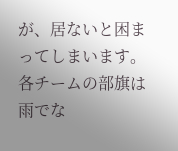が、居ないと困まってしまいます。 各チームの部旗は雨でな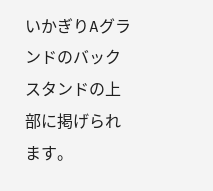いかぎりAグランドのバックスタンドの上部に掲げられます。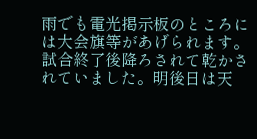雨でも電光掲示板のところには大会旗等があげられます。試合終了後降ろされて乾かされていました。明後日は天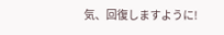気、回復しますように!